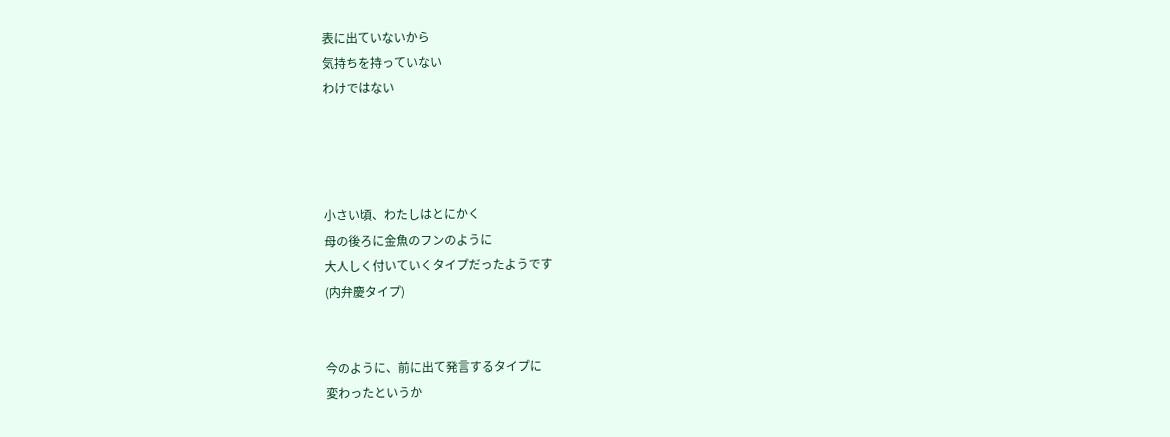表に出ていないから
気持ちを持っていない
わけではない




小さい頃、わたしはとにかく
母の後ろに金魚のフンのように
大人しく付いていくタイプだったようです
(内弁慶タイプ)


今のように、前に出て発言するタイプに
変わったというか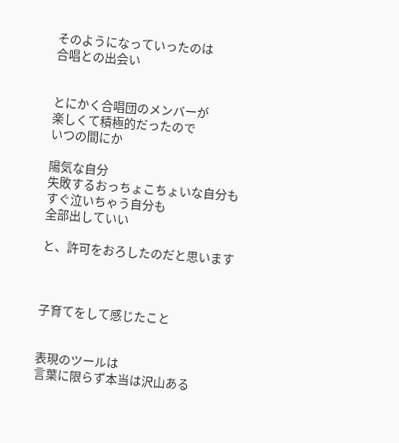そのようになっていったのは
合唱との出会い


とにかく合唱団のメンバーが
楽しくて積極的だったので
いつの間にか

陽気な自分
失敗するおっちょこちょいな自分も
すぐ泣いちゃう自分も
全部出していい

と、許可をおろしたのだと思います



子育てをして感じたこと


表現のツールは
言葉に限らず本当は沢山ある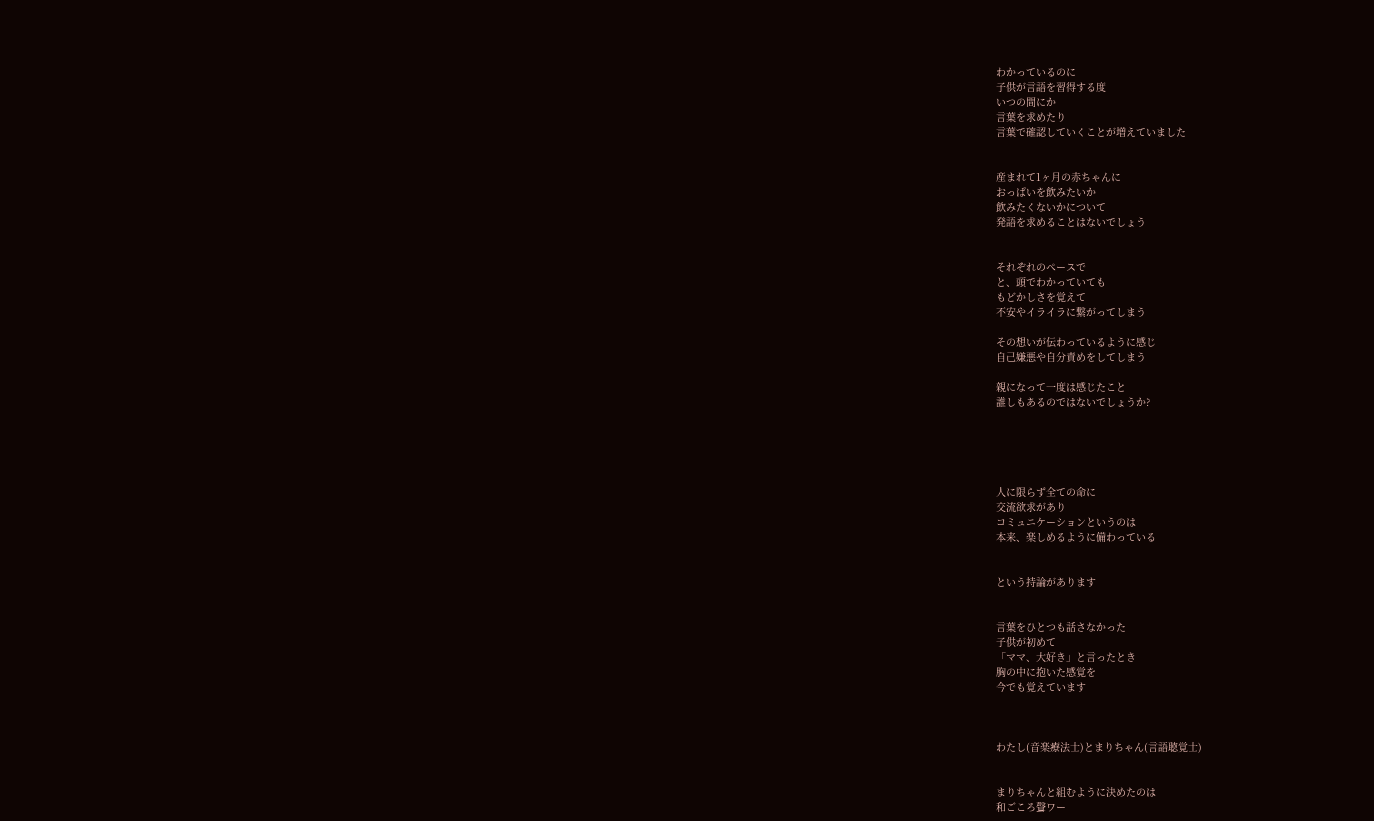わかっているのに
子供が言語を習得する度
いつの間にか
言葉を求めたり
言葉で確認していくことが増えていました


産まれて1ヶ月の赤ちゃんに
おっぱいを飲みたいか
飲みたくないかについて
発語を求めることはないでしょう


それぞれのペースで
と、頭でわかっていても
もどかしさを覚えて
不安やイライラに繋がってしまう

その想いが伝わっているように感じ
自己嫌悪や自分責めをしてしまう

親になって一度は感じたこと
誰しもあるのではないでしょうか?





人に限らず全ての命に
交流欲求があり
コミュニケーションというのは
本来、楽しめるように備わっている


という持論があります


言葉をひとつも話さなかった
子供が初めて
「ママ、大好き」と言ったとき
胸の中に抱いた感覚を
今でも覚えています



わたし(音楽療法士)とまりちゃん(言語聴覚士)


まりちゃんと組むように決めたのは
和ごころ聲ワー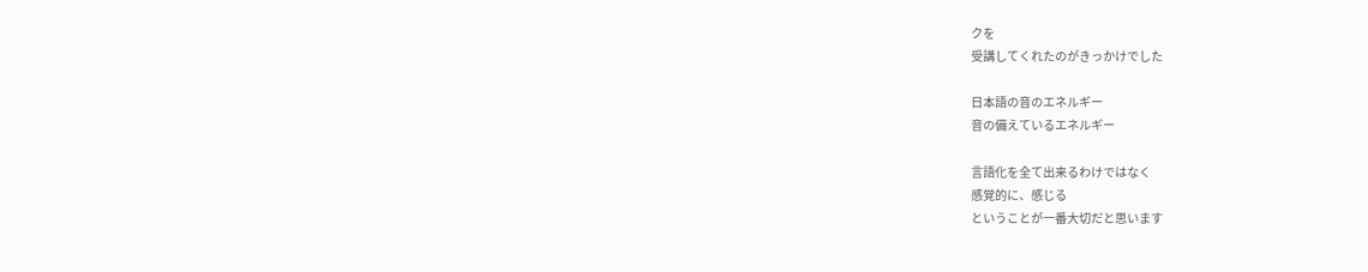クを
受講してくれたのがきっかけでした

日本語の音のエネルギー
音の備えているエネルギー

言語化を全て出来るわけではなく
感覚的に、感じる
ということが一番大切だと思います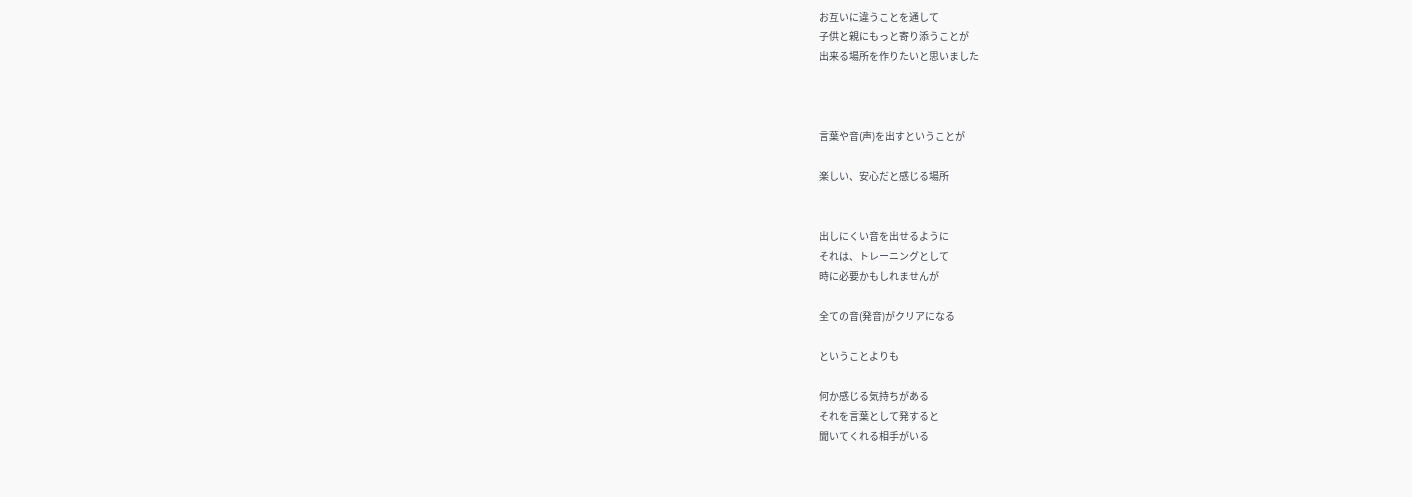お互いに違うことを通して
子供と親にもっと寄り添うことが
出来る場所を作りたいと思いました



言葉や音(声)を出すということが

楽しい、安心だと感じる場所


出しにくい音を出せるように
それは、トレーニングとして
時に必要かもしれませんが

全ての音(発音)がクリアになる

ということよりも

何か感じる気持ちがある
それを言葉として発すると
聞いてくれる相手がいる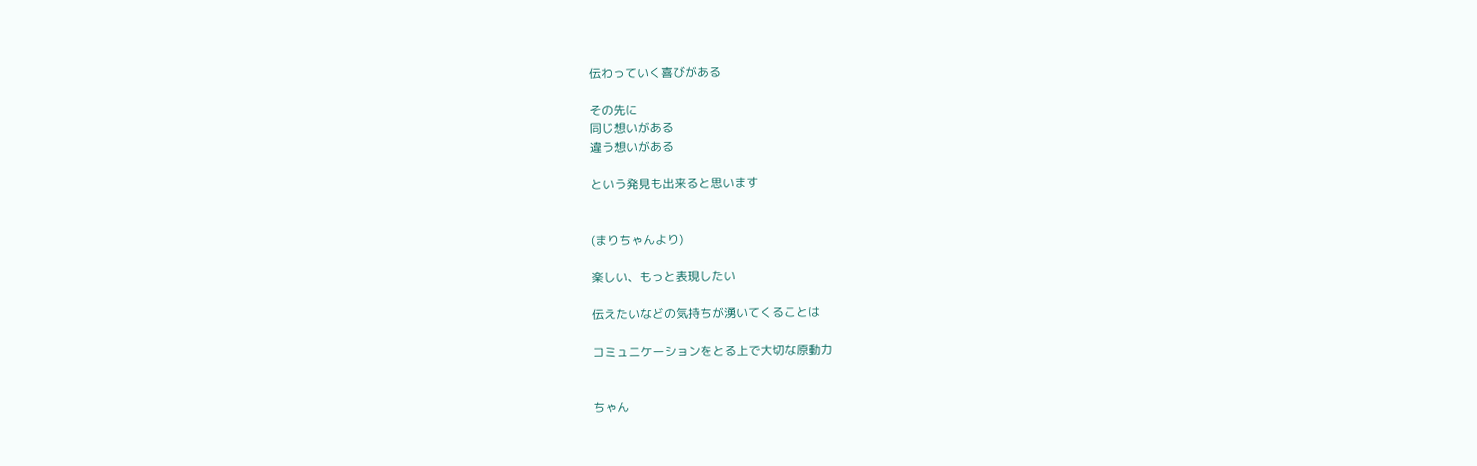伝わっていく喜びがある

その先に
同じ想いがある
違う想いがある

という発見も出来ると思います


(まりちゃんより)

楽しい、もっと表現したい

伝えたいなどの気持ちが湧いてくることは

コミュニケーションをとる上で大切な原動力


ちゃん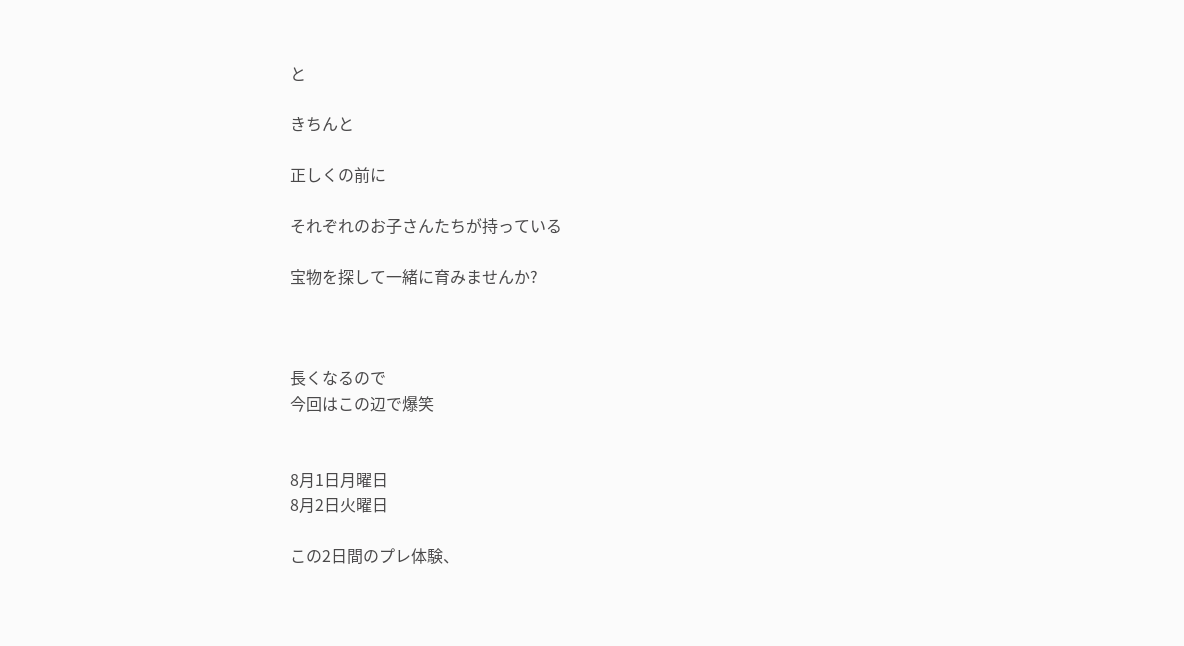と

きちんと

正しくの前に

それぞれのお子さんたちが持っている

宝物を探して一緒に育みませんか?



長くなるので
今回はこの辺で爆笑


8月1日月曜日
8月2日火曜日

この2日間のプレ体験、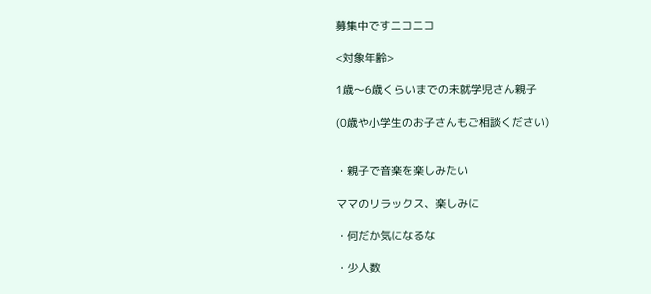募集中ですニコニコ

<対象年齢>

1歳〜6歳くらいまでの未就学児さん親子

(0歳や小学生のお子さんもご相談ください)


・親子で音楽を楽しみたい

ママのリラックス、楽しみに

・何だか気になるな

・少人数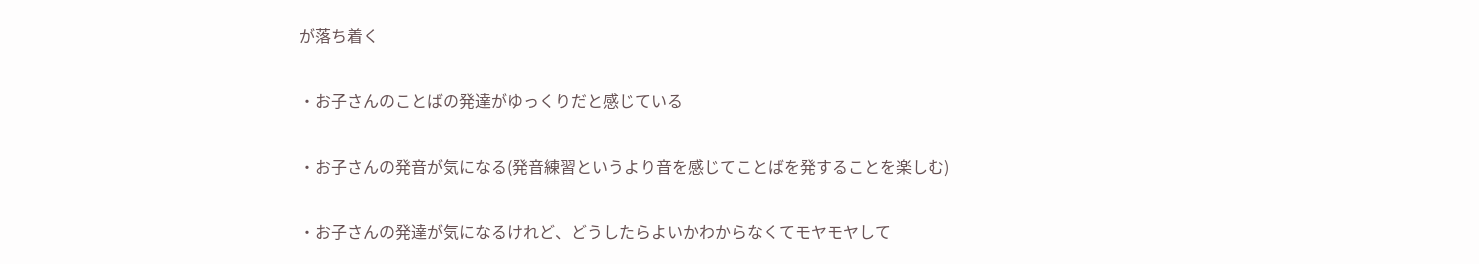が落ち着く

・お子さんのことばの発達がゆっくりだと感じている

・お子さんの発音が気になる(発音練習というより音を感じてことばを発することを楽しむ)

・お子さんの発達が気になるけれど、どうしたらよいかわからなくてモヤモヤして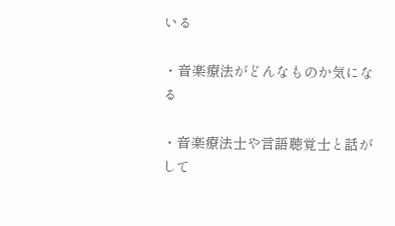いる

・音楽療法がどんなものか気になる

・音楽療法士や言語聴覚士と話がして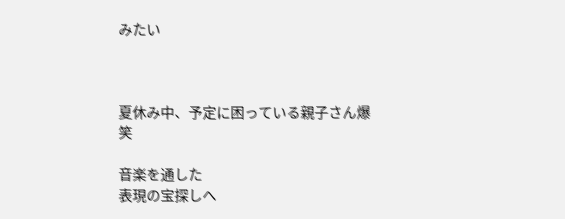みたい



夏休み中、予定に困っている親子さん爆笑

音楽を通した
表現の宝探しへ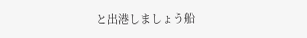と出港しましょう船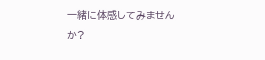一緒に体感してみませんか?